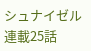シュナイゼル連載25話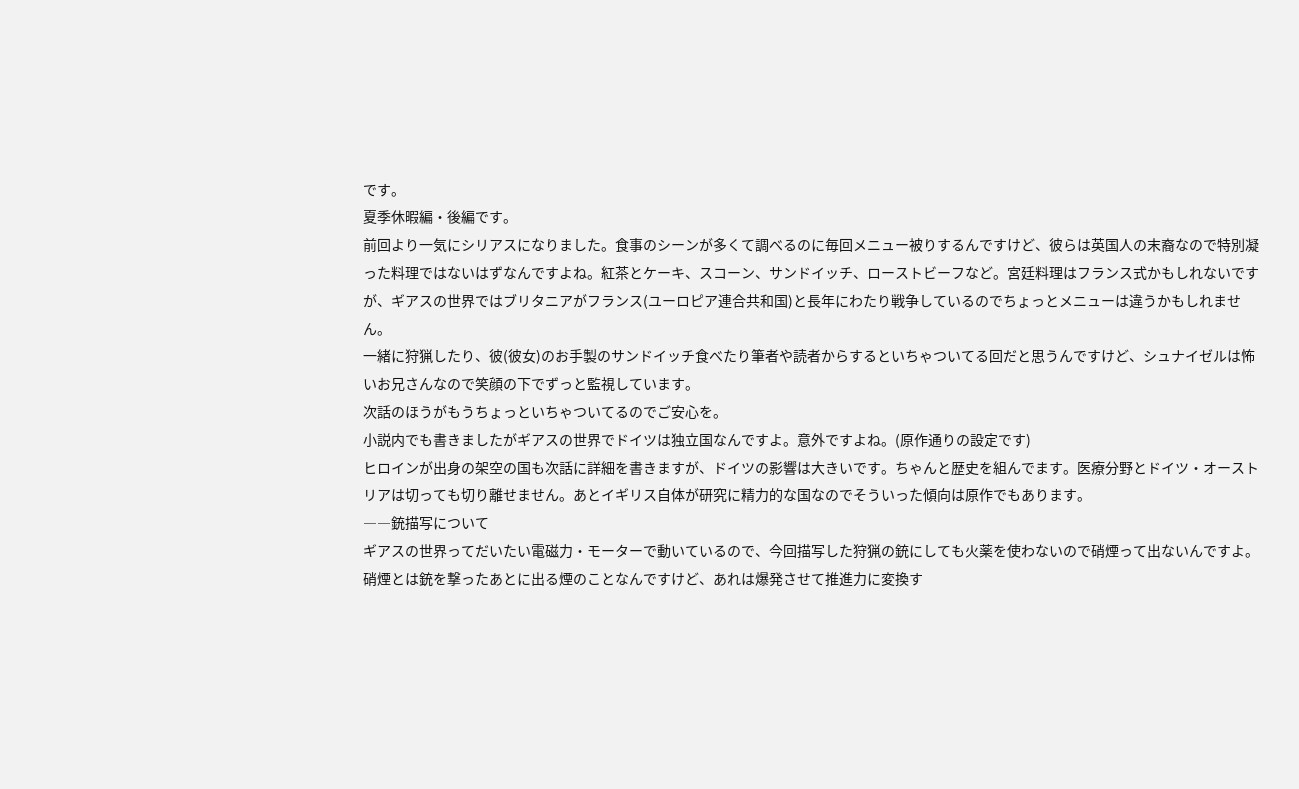です。
夏季休暇編・後編です。
前回より一気にシリアスになりました。食事のシーンが多くて調べるのに毎回メニュー被りするんですけど、彼らは英国人の末裔なので特別凝った料理ではないはずなんですよね。紅茶とケーキ、スコーン、サンドイッチ、ローストビーフなど。宮廷料理はフランス式かもしれないですが、ギアスの世界ではブリタニアがフランス(ユーロピア連合共和国)と長年にわたり戦争しているのでちょっとメニューは違うかもしれません。
一緒に狩猟したり、彼(彼女)のお手製のサンドイッチ食べたり筆者や読者からするといちゃついてる回だと思うんですけど、シュナイゼルは怖いお兄さんなので笑顔の下でずっと監視しています。
次話のほうがもうちょっといちゃついてるのでご安心を。
小説内でも書きましたがギアスの世界でドイツは独立国なんですよ。意外ですよね。(原作通りの設定です)
ヒロインが出身の架空の国も次話に詳細を書きますが、ドイツの影響は大きいです。ちゃんと歴史を組んでます。医療分野とドイツ・オーストリアは切っても切り離せません。あとイギリス自体が研究に精力的な国なのでそういった傾向は原作でもあります。
――銃描写について
ギアスの世界ってだいたい電磁力・モーターで動いているので、今回描写した狩猟の銃にしても火薬を使わないので硝煙って出ないんですよ。硝煙とは銃を撃ったあとに出る煙のことなんですけど、あれは爆発させて推進力に変換す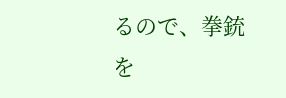るので、拳銃を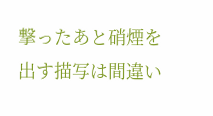撃ったあと硝煙を出す描写は間違い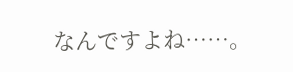なんですよね……。